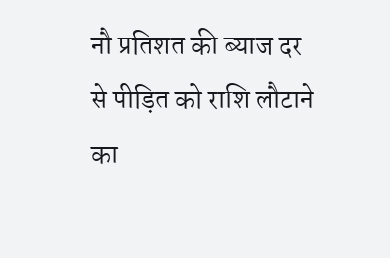नौ प्रतिशत की ब्याज दर से पीड़ित को राशि लौटाने का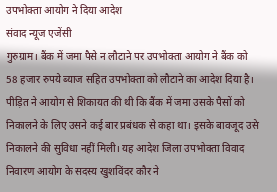उपभोक्ता आयोग ने दिया आदेश
संवाद न्यूज एजेंसी
गुरुग्राम। बैंक में जमा पैसे न लौटाने पर उपभोक्ता आयोग ने बैंक को 58 हजार रुपये ब्याज सहित उपभोक्ता को लौटाने का आदेश दिया है। पीड़ित ने आयोग से शिकायत की थी कि बैंक में जमा उसके पैसों को निकालने के लिए उसने कई बार प्रबंधक से कहा था। इसके बावजूद उसे निकालने की सुविधा नहीं मिली। यह आदेश जिला उपभोक्ता विवाद निवारण आयोग के सदस्य खुशविंदर कौर ने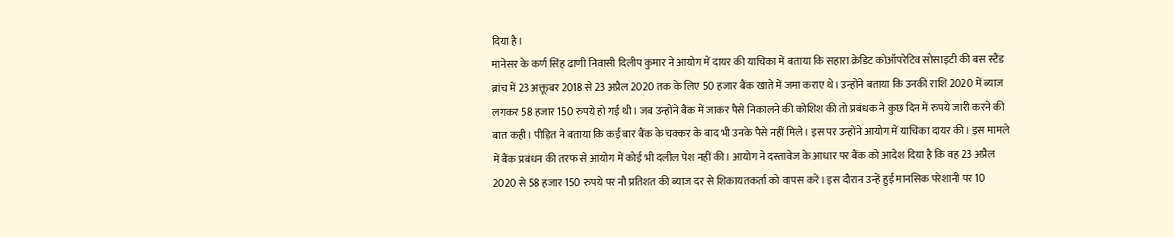दिया है।
मानेसर के कर्ण सिंह ढाणी निवासी दिलीप कुमार ने आयोग में दायर की याचिका में बताया कि सहारा क्रेडिट कोऑपरेटिव सोसाइटी की बस स्टैंड ब्रांच में 23 अक्तूबर 2018 से 23 अप्रैल 2020 तक के लिए 50 हजार बैंक खाते में जमा कराए थे। उन्होंने बताया कि उनकी राशि 2020 में ब्याज लगकर 58 हजार 150 रुपये हो गई थी। जब उन्होंने बैंक में जाकर पैसे निकालने की कोशिश की तो प्रबंधक ने कुछ दिन में रुपये जारी करने की बात कही। पीड़ित ने बताया कि कई बार बैंक के चक्कर के बाद भी उनके पैसे नहीं मिले। इस पर उन्होंने आयोग में याचिका दायर की। इस मामले में बैंक प्रबंधन की तरफ से आयोग में कोई भी दलील पेश नहीं की। आयोग ने दस्तावेज के आधार पर बैंक को आदेश दिया है कि वह 23 अप्रैल 2020 से 58 हजार 150 रुपये पर नौ प्रतिशत की ब्याज दर से शिकायतकर्ता को वापस करें। इस दौरान उन्हें हुई मानसिक परेशानी पर 10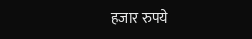हजार रुपये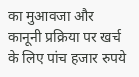का मुआवजा और कानूनी प्रक्रिया पर खर्च के लिए पांच हजार रुपये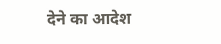देने का आदेश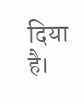दिया है।